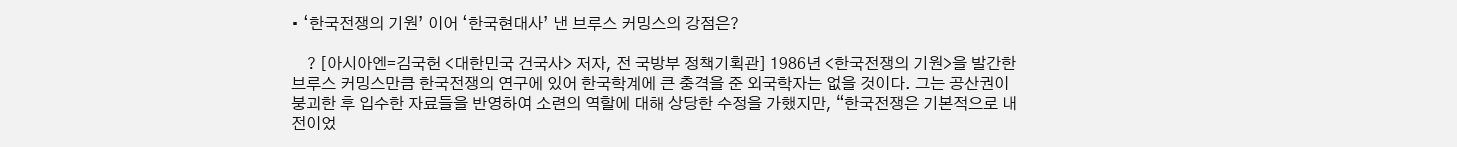• ‘한국전쟁의 기원’ 이어 ‘한국현대사’ 낸 브루스 커밍스의 강점은?

    ? [아시아엔=김국헌 <대한민국 건국사> 저자, 전 국방부 정책기획관] 1986년 <한국전쟁의 기원>을 발간한 브루스 커밍스만큼 한국전쟁의 연구에 있어 한국학계에 큰 충격을 준 외국학자는 없을 것이다. 그는 공산권이 붕괴한 후 입수한 자료들을 반영하여 소련의 역할에 대해 상당한 수정을 가했지만, “한국전쟁은 기본적으로 내전이었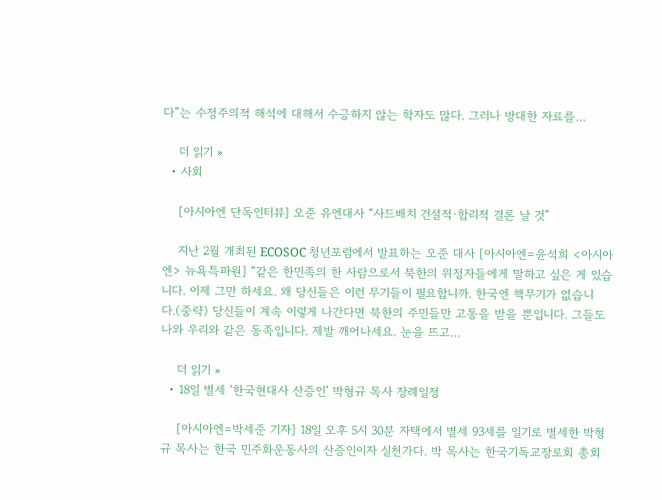다”는 수정주의적 해석에 대해서 수긍하지 않는 학자도 많다. 그러나 방대한 자료를…

    더 읽기 »
  • 사회

    [아시아엔 단독인터뷰] 오준 유엔대사 “사드배치 건설적·합리적 결론 날 것”

    지난 2월 개최된 ECOSOC 청년포럼에서 발표하는 오준 대사 [아시아엔=윤석희 <아시아엔> 뉴욕특파원] “같은 한민족의 한 사람으로서 북한의 위정자들에게 말하고 싶은 게 있습니다. 이제 그만 하세요. 왜 당신들은 이런 무기들이 필요합니까. 한국엔 핵무기가 없습니다.(중략) 당신들이 계속 이렇게 나간다면 북한의 주민들만 고통을 받을 뿐입니다. 그들도 나와 우리와 같은 동족입니다. 제발 깨어나세요. 눈을 뜨고…

    더 읽기 »
  • 18일 별세 ‘한국현대사 산증인’ 박형규 목사 장례일정

    [아시아엔=박세준 기자] 18일 오후 5시 30분 자택에서 별세 93세를 일기로 별세한 박형규 목사는 한국 민주화운동사의 산증인이자 실천가다. 박 목사는 한국기독교장로회 총회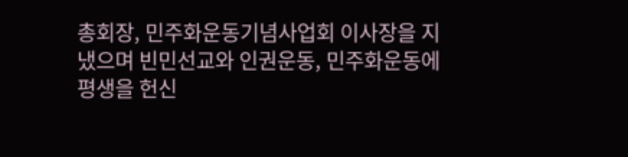총회장, 민주화운동기념사업회 이사장을 지냈으며 빈민선교와 인권운동, 민주화운동에 평생을 헌신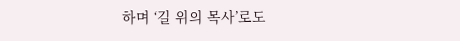하며 ‘길 위의 목사’로도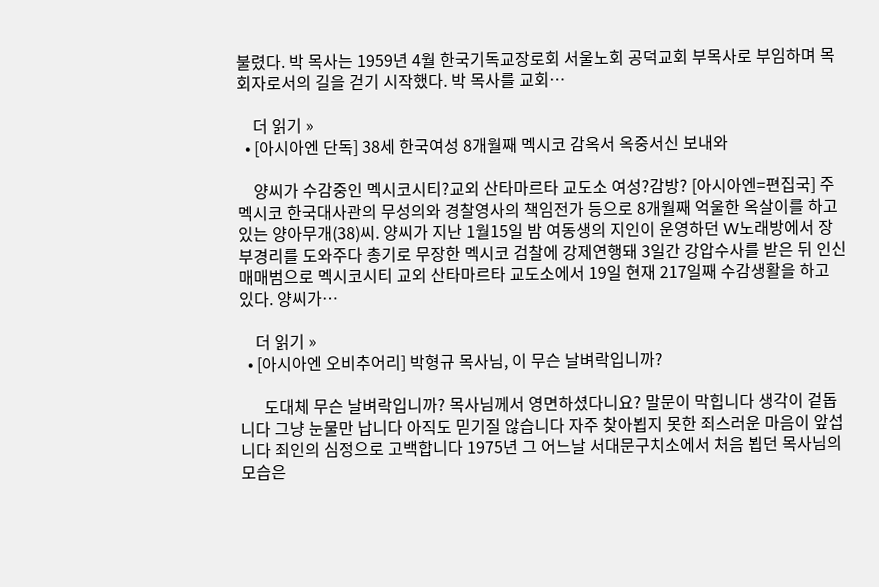불렸다. 박 목사는 1959년 4월 한국기독교장로회 서울노회 공덕교회 부목사로 부임하며 목회자로서의 길을 걷기 시작했다. 박 목사를 교회…

    더 읽기 »
  • [아시아엔 단독] 38세 한국여성 8개월째 멕시코 감옥서 옥중서신 보내와

    양씨가 수감중인 멕시코시티?교외 산타마르타 교도소 여성?감방? [아시아엔=편집국] 주멕시코 한국대사관의 무성의와 경찰영사의 책임전가 등으로 8개월째 억울한 옥살이를 하고 있는 양아무개(38)씨. 양씨가 지난 1월15일 밤 여동생의 지인이 운영하던 W노래방에서 장부경리를 도와주다 총기로 무장한 멕시코 검찰에 강제연행돼 3일간 강압수사를 받은 뒤 인신매매범으로 멕시코시티 교외 산타마르타 교도소에서 19일 현재 217일째 수감생활을 하고 있다. 양씨가…

    더 읽기 »
  • [아시아엔 오비추어리] 박형규 목사님, 이 무슨 날벼락입니까?

      도대체 무슨 날벼락입니까? 목사님께서 영면하셨다니요? 말문이 막힙니다 생각이 겉돕니다 그냥 눈물만 납니다 아직도 믿기질 않습니다 자주 찾아뵙지 못한 죄스러운 마음이 앞섭니다 죄인의 심정으로 고백합니다 1975년 그 어느날 서대문구치소에서 처음 뵙던 목사님의 모습은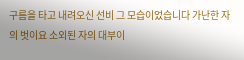구름을 타고 내려오신 선비 그 모습이었습니다 가난한 자의 벗이요 소외된 자의 대부이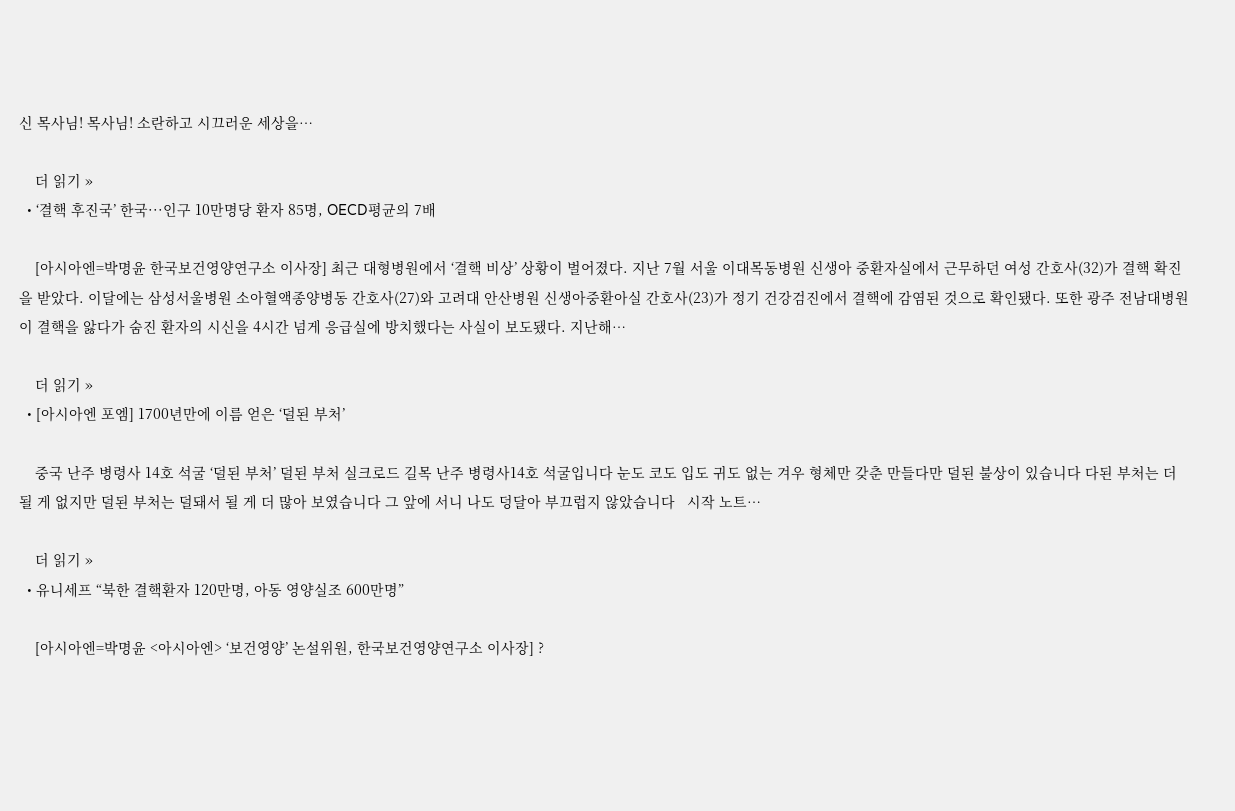신 목사님! 목사님! 소란하고 시끄러운 세상을…

    더 읽기 »
  • ‘결핵 후진국’ 한국···인구 10만명당 환자 85명, OECD평균의 7배

    [아시아엔=박명윤 한국보건영양연구소 이사장] 최근 대형병원에서 ‘결핵 비상’ 상황이 벌어졌다. 지난 7월 서울 이대목동병원 신생아 중환자실에서 근무하던 여성 간호사(32)가 결핵 확진을 받았다. 이달에는 삼성서울병원 소아혈액종양병동 간호사(27)와 고려대 안산병원 신생아중환아실 간호사(23)가 정기 건강검진에서 결핵에 감염된 것으로 확인됐다. 또한 광주 전남대병원이 결핵을 앓다가 숨진 환자의 시신을 4시간 넘게 응급실에 방치했다는 사실이 보도됐다. 지난해…

    더 읽기 »
  • [아시아엔 포엠] 1700년만에 이름 얻은 ‘덜된 부처’

    중국 난주 병령사 14호 석굴 ‘덜된 부처’ 덜된 부처 실크로드 길목 난주 병령사14호 석굴입니다 눈도 코도 입도 귀도 없는 겨우 형체만 갖춘 만들다만 덜된 불상이 있습니다 다된 부처는 더 될 게 없지만 덜된 부처는 덜돼서 될 게 더 많아 보였습니다 그 앞에 서니 나도 덩달아 부끄럽지 않았습니다   시작 노트…

    더 읽기 »
  • 유니세프 “북한 결핵환자 120만명, 아동 영양실조 600만명”

    [아시아엔=박명윤 <아시아엔> ‘보건영양’ 논설위원, 한국보건영양연구소 이사장] ?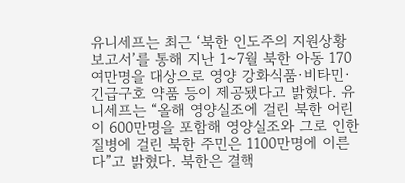유니세프는 최근 ‘북한 인도주의 지원상황 보고서’를 통해 지난 1~7월 북한 아동 170여만명을 대상으로 영양 강화식품·비타민·긴급구호 약품 등이 제공됐다고 밝혔다. 유니세프는 “올해 영양실조에 걸린 북한 어린이 600만명을 포함해 영양실조와 그로 인한 질병에 걸린 북한 주민은 1100만명에 이른다”고 밝혔다. 북한은 결핵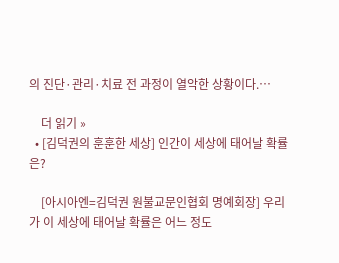의 진단·관리·치료 전 과정이 열악한 상황이다.…

    더 읽기 »
  • [김덕권의 훈훈한 세상] 인간이 세상에 태어날 확률은?

    [아시아엔=김덕권 원불교문인협회 명예회장] 우리가 이 세상에 태어날 확률은 어느 정도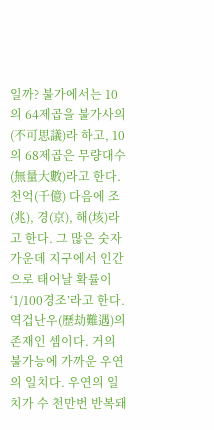일까? 불가에서는 10의 64제곱을 불가사의(不可思議)라 하고, 10의 68제곱은 무량대수(無量大數)라고 한다. 천억(千億) 다음에 조(兆), 경(京), 해(垓)라고 한다. 그 많은 숫자 가운데 지구에서 인간으로 태어날 확률이 ‘1/100경조’라고 한다. 역겁난우(歷劫難遇)의 존재인 셈이다. 거의 불가능에 가까운 우연의 일치다. 우연의 일치가 수 천만번 반복돼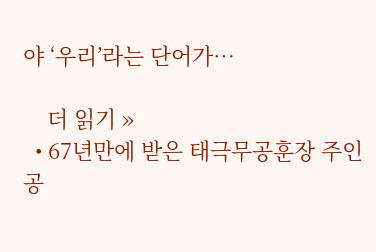야 ‘우리’라는 단어가…

    더 읽기 »
  • 67년만에 받은 태극무공훈장 주인공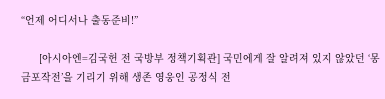“언제 어디서나 출동준비!”

      [아시아엔=김국헌 전 국방부 정책기획관] 국민에게 잘 알려져 있지 않았던 ‘몽금포작전’을 기리기 위해 생존 영웅인 공정식 전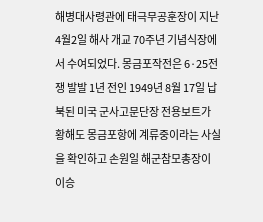해병대사령관에 태극무공훈장이 지난 4월2일 해사 개교 70주년 기념식장에서 수여되었다. 몽금포작전은 6·25전쟁 발발 1년 전인 1949년 8월 17일 납북된 미국 군사고문단장 전용보트가 황해도 몽금포항에 계류중이라는 사실을 확인하고 손원일 해군참모총장이 이승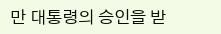만 대통령의 승인을 받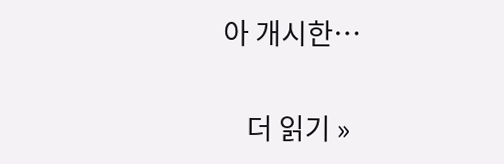아 개시한…

    더 읽기 »